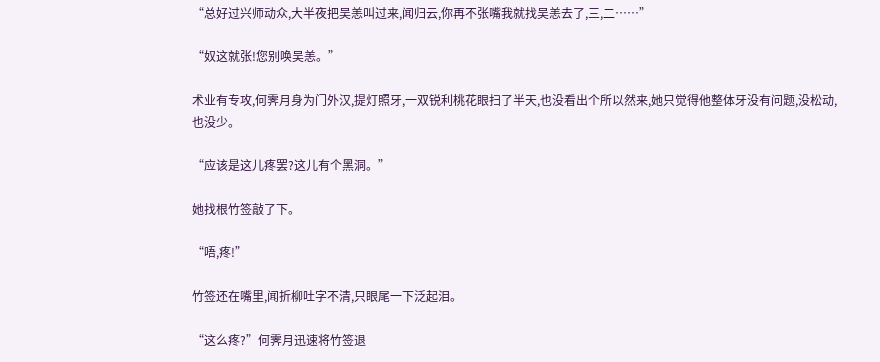“总好过兴师动众,大半夜把吴恙叫过来,闻归云,你再不张嘴我就找吴恙去了,三,二……”

“奴这就张!您别唤吴恙。”

术业有专攻,何霁月身为门外汉,提灯照牙,一双锐利桃花眼扫了半天,也没看出个所以然来,她只觉得他整体牙没有问题,没松动,也没少。

“应该是这儿疼罢?这儿有个黑洞。”

她找根竹签敲了下。

“唔,疼!”

竹签还在嘴里,闻折柳吐字不清,只眼尾一下泛起泪。

“这么疼?”何霁月迅速将竹签退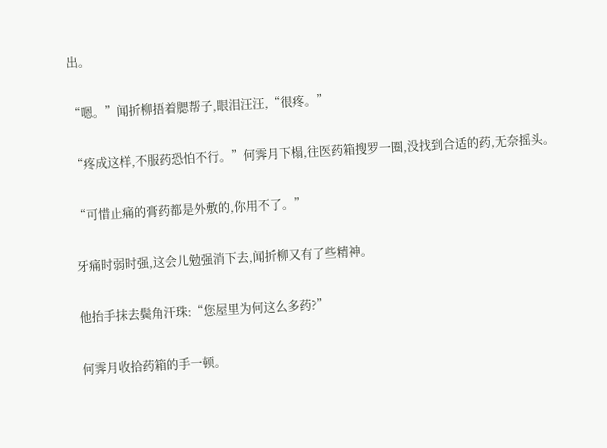出。

“嗯。”闻折柳捂着腮帮子,眼泪汪汪,“很疼。”

“疼成这样,不服药恐怕不行。”何霁月下榻,往医药箱搜罗一圈,没找到合适的药,无奈摇头。

“可惜止痛的膏药都是外敷的,你用不了。”

牙痛时弱时强,这会儿勉强消下去,闻折柳又有了些精神。

他抬手抹去鬓角汗珠:“您屋里为何这么多药?”

何霁月收拾药箱的手一顿。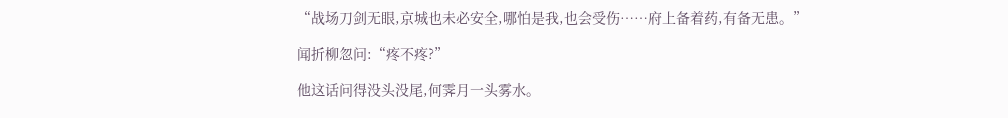“战场刀剑无眼,京城也未必安全,哪怕是我,也会受伤……府上备着药,有备无患。”

闻折柳忽问:“疼不疼?”

他这话问得没头没尾,何霁月一头雾水。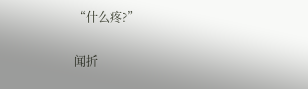“什么疼?”

闻折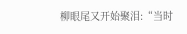柳眼尾又开始聚泪:“当时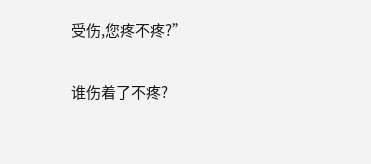受伤,您疼不疼?”

谁伤着了不疼?